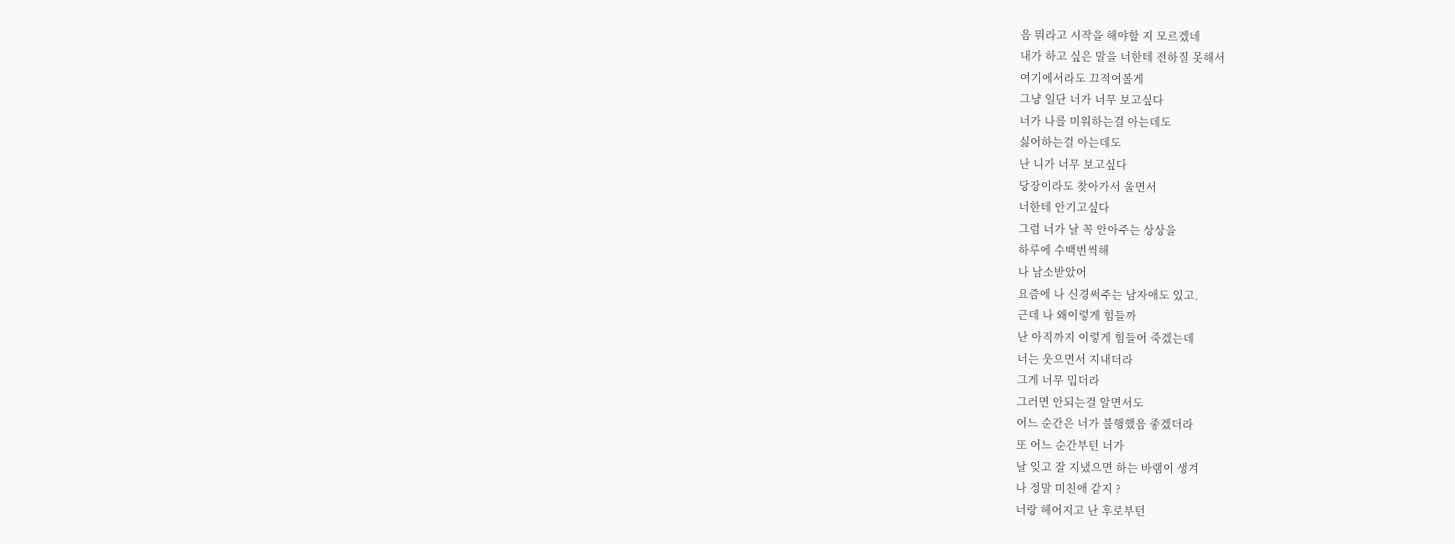음 뭐라고 시작을 해야할 지 모르겠네
내가 하고 싶은 말을 너한테 전하질 못해서
여기에서라도 끄적여볼게
그냥 일단 너가 너무 보고싶다
너가 나를 미워하는걸 아는데도
싫어하는걸 아는데도
난 니가 너무 보고싶다
당장이라도 찾아가서 울면서
너한테 안기고싶다
그럼 너가 날 꼭 안아주는 상상을
하루에 수백번씩해
나 남소받았어
요즘에 나 신경써주는 남자애도 있고.
근데 나 왜이렇게 힘들까
난 아직까지 이렇게 힘들어 죽겠는데
너는 웃으면서 지내더라
그게 너무 밉더라
그러면 안되는걸 알면서도
어느 순간은 너가 불행했음 좋겠더라
또 어느 순간부턴 너가
날 잊고 잘 지냈으면 하는 바램이 생겨
나 정말 미친애 같지 ?
너랑 헤어지고 난 후로부턴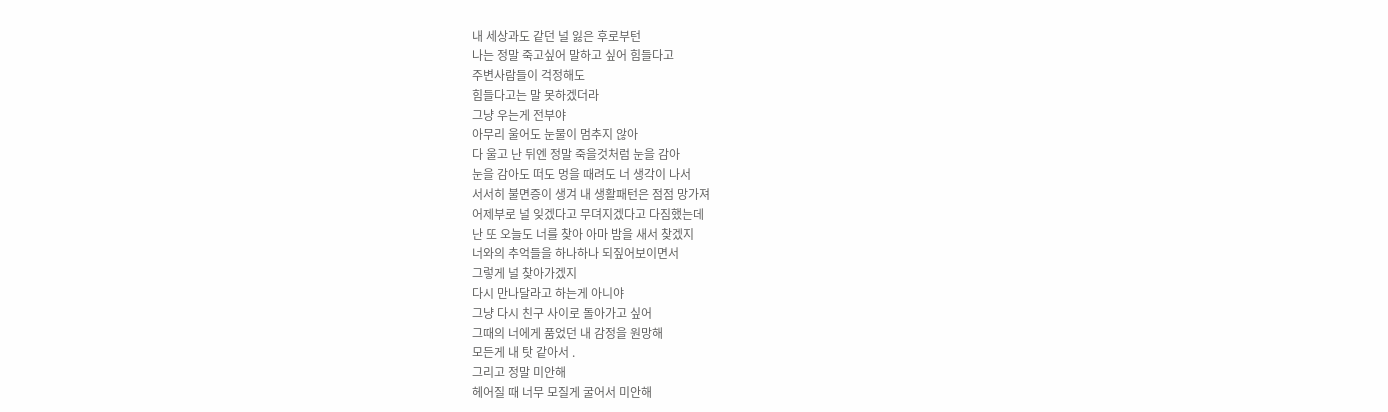내 세상과도 같던 널 잃은 후로부턴
나는 정말 죽고싶어 말하고 싶어 힘들다고
주변사람들이 걱정해도
힘들다고는 말 못하겠더라
그냥 우는게 전부야
아무리 울어도 눈물이 멈추지 않아
다 울고 난 뒤엔 정말 죽을것처럼 눈을 감아
눈을 감아도 떠도 멍을 때려도 너 생각이 나서
서서히 불면증이 생겨 내 생활패턴은 점점 망가져
어제부로 널 잊겠다고 무뎌지겠다고 다짐했는데
난 또 오늘도 너를 찾아 아마 밤을 새서 찾겠지
너와의 추억들을 하나하나 되짚어보이면서
그렇게 널 찾아가겠지
다시 만나달라고 하는게 아니야
그냥 다시 친구 사이로 돌아가고 싶어
그때의 너에게 품었던 내 감정을 원망해
모든게 내 탓 같아서 .
그리고 정말 미안해
헤어질 때 너무 모질게 굴어서 미안해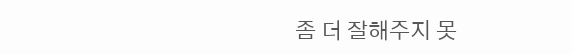좀 더 잘해주지 못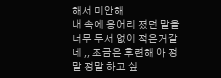해서 미안해
내 속에 응어리 졌던 말을 너무 두서 없이 적은거같네 ,, 조금은 후련해 아 정말 정말 하고 싶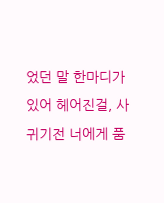었던 말 한마디가 있어 헤어진걸, 사귀기전 너에게 품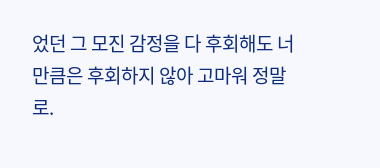었던 그 모진 감정을 다 후회해도 너만큼은 후회하지 않아 고마워 정말로.